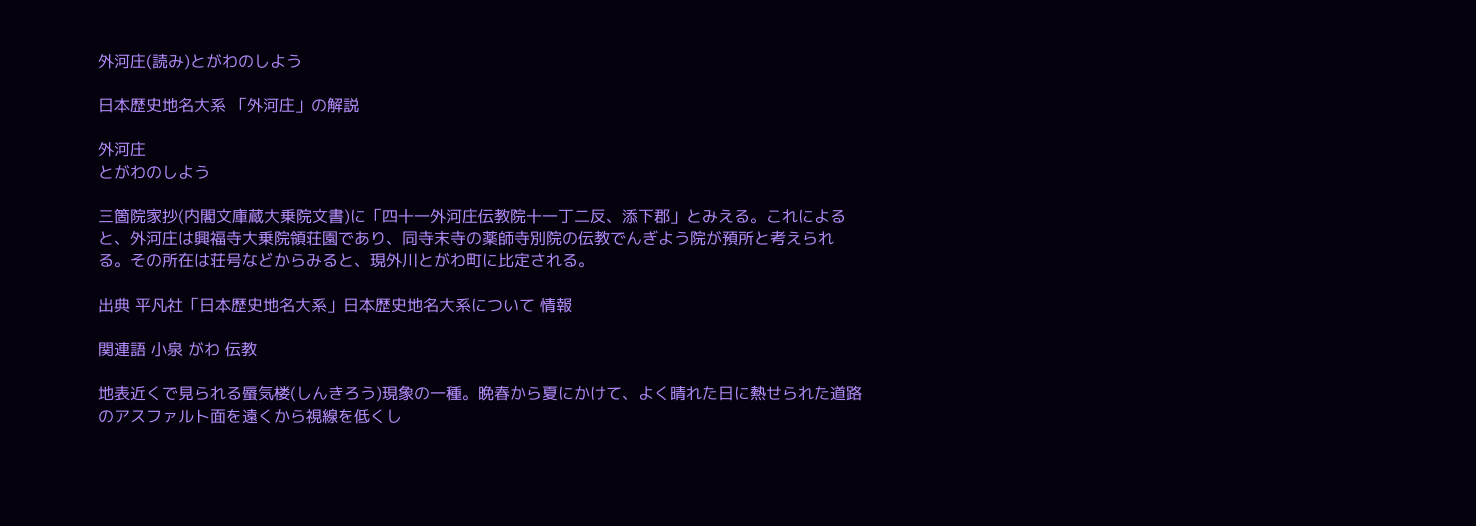外河庄(読み)とがわのしよう

日本歴史地名大系 「外河庄」の解説

外河庄
とがわのしよう

三箇院家抄(内閣文庫蔵大乗院文書)に「四十一外河庄伝教院十一丁二反、添下郡」とみえる。これによると、外河庄は興福寺大乗院領荘園であり、同寺末寺の薬師寺別院の伝教でんぎよう院が預所と考えられる。その所在は荘号などからみると、現外川とがわ町に比定される。

出典 平凡社「日本歴史地名大系」日本歴史地名大系について 情報

関連語 小泉 がわ 伝教

地表近くで見られる蜃気楼(しんきろう)現象の一種。晩春から夏にかけて、よく晴れた日に熱せられた道路のアスファルト面を遠くから視線を低くし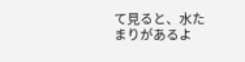て見ると、水たまりがあるよ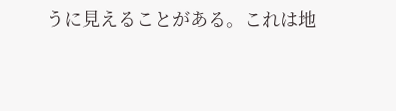うに見えることがある。これは地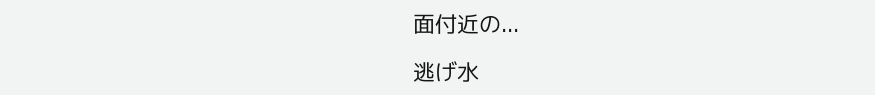面付近の...

逃げ水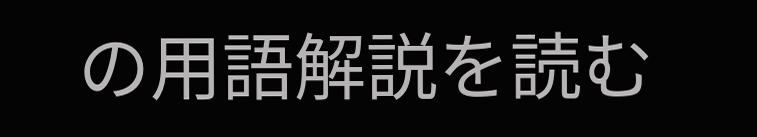の用語解説を読む